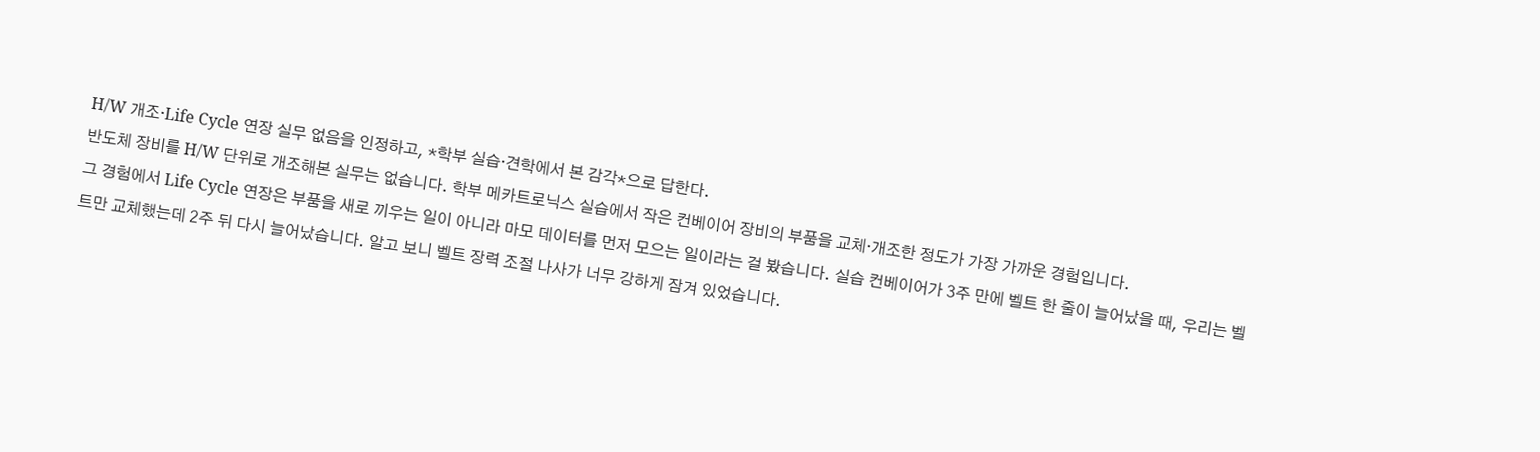H/W 개조·Life Cycle 연장 실무 없음을 인정하고, *학부 실습·견학에서 본 감각*으로 답한다.
반도체 장비를 H/W 단위로 개조해본 실무는 없습니다. 학부 메카트로닉스 실습에서 작은 컨베이어 장비의 부품을 교체·개조한 정도가 가장 가까운 경험입니다.
그 경험에서 Life Cycle 연장은 부품을 새로 끼우는 일이 아니라 마모 데이터를 먼저 모으는 일이라는 걸 봤습니다. 실습 컨베이어가 3주 만에 벨트 한 줄이 늘어났을 때, 우리는 벨트만 교체했는데 2주 뒤 다시 늘어났습니다. 알고 보니 벨트 장력 조절 나사가 너무 강하게 잠겨 있었습니다.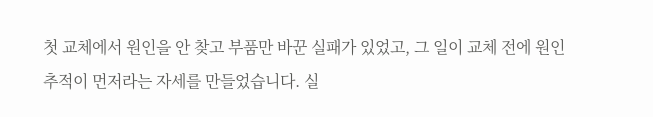첫 교체에서 원인을 안 찾고 부품만 바꾼 실패가 있었고, 그 일이 교체 전에 원인 추적이 먼저라는 자세를 만들었습니다. 실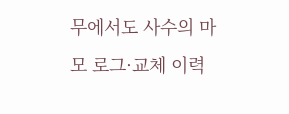무에서도 사수의 마모 로그·교체 이력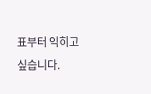표부터 익히고 싶습니다.